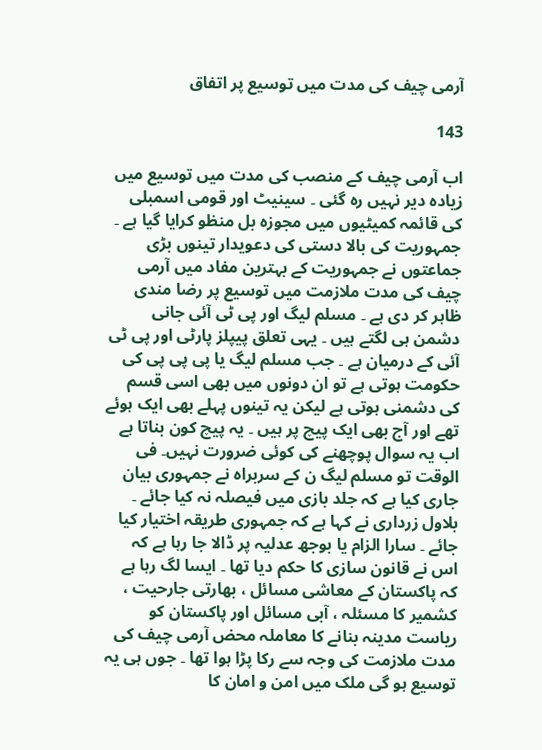آرمی چیف کی مدت میں توسیع پر اتفاق

143

اب آرمی چیف کے منصب کی مدت میں توسیع میں زیادہ دیر نہیں رہ گئی ۔ سینیٹ اور قومی اسمبلی کی قائمہ کمیٹیوں میں مجوزہ بل منظو کرایا گیا ہے ۔ جمہوریت کی بالا دستی کی دعویدار تینوں بڑی جماعتوں نے جمہوریت کے بہترین مفاد میں آرمی چیف کی مدت ملازمت میں توسیع پر رضا مندی ظاہر کر دی ہے ۔ مسلم لیگ اور پی ٹی آئی جانی دشمن ہی لگتے ہیں ۔ یہی تعلق پیپلز پارٹی اور پی ٹی آئی کے درمیان ہے ۔ جب مسلم لیگ یا پی پی پی کی حکومت ہوتی ہے تو ان دونوں میں بھی اسی قسم کی دشمنی ہوتی ہے لیکن یہ تینوں پہلے بھی ایک ہوئے تھے اور آج بھی ایک پیچ پر ہیں ۔ یہ پیچ کون بناتا ہے اب یہ سوال پوچھنے کی کوئی ضرورت نہیں۔ فی الوقت تو مسلم لیگ ن کے سربراہ نے جمہوری بیان جاری کیا ہے کہ جلد بازی میں فیصلہ نہ کیا جائے ۔ بلاول زرداری نے کہا ہے کہ جمہوری طریقہ اختیار کیا جائے ۔ سارا الزام یا بوجھ عدلیہ پر ڈالا جا رہا ہے کہ اس نے قانون سازی کا حکم دیا تھا ۔ ایسا لگ رہا ہے کہ پاکستان کے معاشی مسائل ، بھارتی جارحیت ، کشمیر کا مسئلہ ، آبی مسائل اور پاکستان کو ریاست مدینہ بنانے کا معاملہ محض آرمی چیف کی مدت ملازمت کی وجہ سے رکا پڑا ہوا تھا ۔ جوں ہی یہ توسیع ہو گی ملک میں امن و امان کا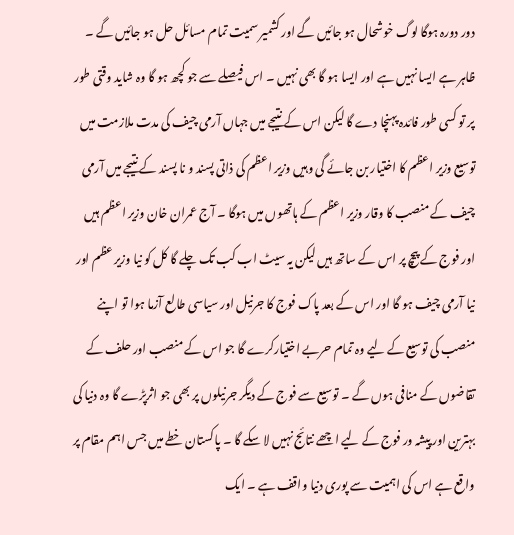دور دورہ ہوگا لوگ خوشحال ہو جائیں گے اور کشمیر سمیت تمام مسائل حل ہو جائیں گے ۔ ظاہر ہے ایسا نہیں ہے اور ایسا ہو گا بھی نہیں ۔ اس فیصلے سے جو کچھ ہو گا وہ شاید وقتی طور پر تو کسی طور فائدہ پہنچا دے گا لیکن اس کے نتیجے میں جہاں آرمی چیف کی مدت ملازمت میں توسیع وزیر اعظم کا اختیار بن جائے گی وہیں وزیر اعظم کی ذاتی پسند و نا پسند کے نتیجے میں آرمی چیف کے منصب کا وقار وزیر اعظم کے ہاتھوں میں ہوگا ۔ آج عمران خان وزیر اعظم ہیں اور فوج کے پیچ پر اس کے ساتھ ہیں لیکن یہ سیٹ اب کب تک چلے گا کل کو نیا وزیر عظم اور نیا آرمی چیف ہو گا اور اس کے بعد پاک فوج کا جرنیل اور سیاسی طالع آزما ہوا تو اپنے منصب کی توسیع کے لیے وہ تمام حربے اختیارکرے گا جو اس کے منصب اور حلف کے تقاضوں کے منافی ہوں گے ۔ توسیع سے فوج کے دیگر جرنیلوں پر بھی جو اثرپڑے گا وہ دنیا کی بہترین اور پیشہ ور فوج کے لیے اچھے نتائج نہیں لا سکے گا ۔ پاکستان خطے میں جس اہم مقام پر واقع ہے اس کی اہمیت سے پوری دنیا واقف ہے ۔ ایک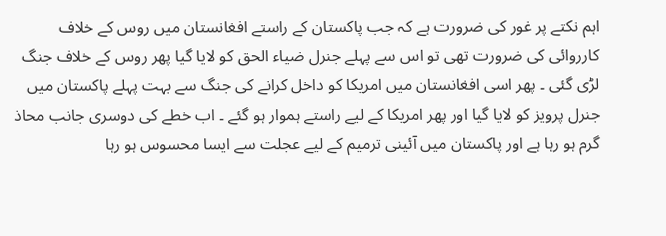اہم نکتے پر غور کی ضرورت ہے کہ جب پاکستان کے راستے افغانستان میں روس کے خلاف کارروائی کی ضرورت تھی تو اس سے پہلے جنرل ضیاء الحق کو لایا گیا پھر روس کے خلاف جنگ لڑی گئی ۔ پھر اسی افغانستان میں امریکا کو داخل کرانے کی جنگ سے بہت پہلے پاکستان میں جنرل پرویز کو لایا گیا اور پھر امریکا کے لیے راستے ہموار ہو گئے ۔ اب خطے کی دوسری جانب محاذ گرم ہو رہا ہے اور پاکستان میں آئینی ترمیم کے لیے عجلت سے ایسا محسوس ہو رہا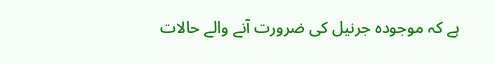ہے کہ موجودہ جرنیل کی ضرورت آنے والے حالات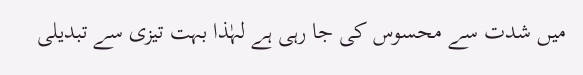میں شدت سے محسوس کی جا رہی ہے لہٰذا بہت تیزی سے تبدیلی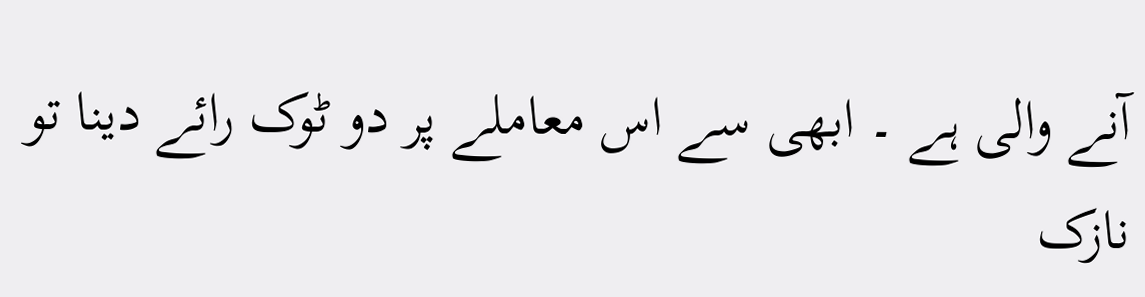آنے والی ہے ۔ ابھی سے اس معاملے پر دو ٹوک رائے دینا تو نازک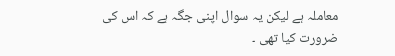معاملہ ہے لیکن یہ سوال اپنی جگہ ہے کہ اس کی ضرورت کیا تھی ۔